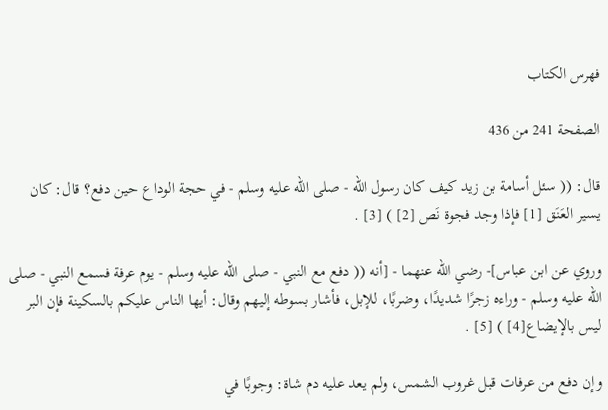فهرس الكتاب

الصفحة 241 من 436

قال: (( سئل أسامة بن زيد كيف كان رسول الله - صلى الله عليه وسلم - في حجة الوداع حين دفع؟ قال: كان يسير العَنَق [1] فإذا وجد فجوة نَص [2] ) [3] .

وروي عن ابن عباس]- رضي الله عنهما - [أنه (( دفع مع النبي - صلى الله عليه وسلم - يوم عرفة فسمع النبي - صلى الله عليه وسلم - وراءه زجرًا شديدًا، وضربًا، للإبل، فأشار بسوطه إليهم وقال: أيها الناس عليكم بالسكينة فإن البر ليس بالإيضاع[4] ) [5] .

وإن دفع من عرفات قبل غروب الشمس، ولم يعد عليه دم شاة: وجوبًا في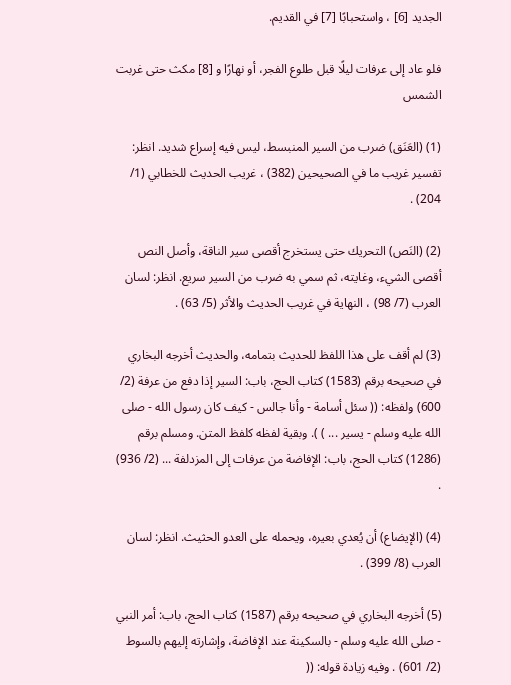الجديد [6] ، واستحبابًا [7] في القديم.

فلو عاد إلى عرفات ليلًا قبل طلوع الفجر، أو نهارًا و [8] مكث حتى غربت الشمس

(1) (العَنَق) ضرب من السير المنبسط، ليس فيه إسراع شديد. انظر: تفسير غريب ما في الصحيحين (382) ، غريب الحديث للخطابي (1/ 204) .

(2) (النَص) التحريك حتى يستخرج أقصى سير الناقة، وأصل النص أقصى الشيء، وغايته، ثم سمي به ضرب من السير سريع. انظر: لسان العرب (7/ 98) ، النهاية في غريب الحديث والأثر (5/ 63) .

(3) لم أقف على هذا اللفظ للحديث بتمامه، والحديث أخرجه البخاري في صحيحه برقم (1583) كتاب الحج، باب: السير إذا دفع من عرفة (2/ 600) ولفظه: (( سئل أسامة - وأنا جالس - كيف كان رسول الله - صلى الله عليه وسلم - يسير ... ) ). وبقية لفظه كلفظ المتن. ومسلم برقم (1286) كتاب الحج، باب: الإفاضة من عرفات إلى المزدلفة ... (2/ 936) .

(4) (الإيضاع) أن يُعدي بعيره، ويحمله على العدو الحثيث. انظر: لسان العرب (8/ 399) .

(5) أخرجه البخاري في صحيحه برقم (1587) كتاب الحج، باب: أمر النبي - صلى الله عليه وسلم - بالسكينة عند الإفاضة، وإشارته إليهم بالسوط (2/ 601) . وفيه زيادة قوله: ((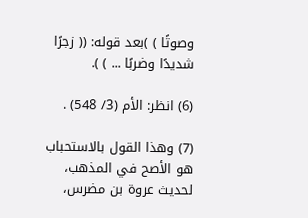وصوتًا ) )بعد قوله: (( زجرًا شديدًا وضربًا ... ) ).

(6) انظر: الأم (3/ 548) .

(7) وهذا القول بالاستحباب هو الأصح في المذهب، لحديث عروة بن مضرس،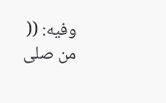وفيه: (( من صلى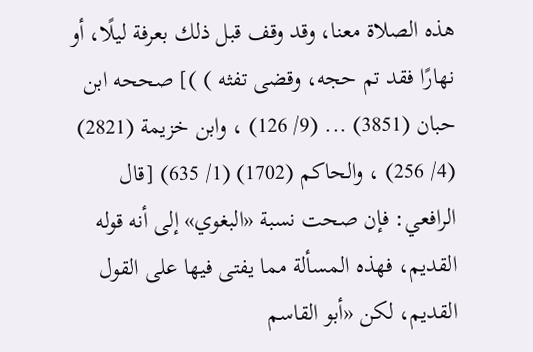هذه الصلاة معنا، وقد وقف قبل ذلك بعرفة ليلًا، أو نهارًا فقد تم حجه، وقضى تفثه ) )] صححه ابن حبان (3851) ... (9/ 126) ، وابن خزيمة (2821) (4/ 256) ، والحاكم (1702) (1/ 635) [قال الرافعي: فإن صحت نسبة «البغوي» إلى أنه قوله القديم، فهذه المسألة مما يفتى فيها على القول القديم، لكن «أبو القاسم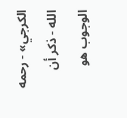الكرجي» - رحمه الله - ذكر أن الوجوب هو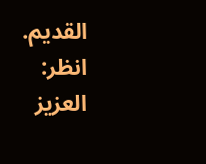القديم. انظر: العزيز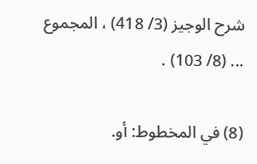شرح الوجيز (3/ 418) ، المجموع ... (8/ 103) .

(8) في المخطوط: أو.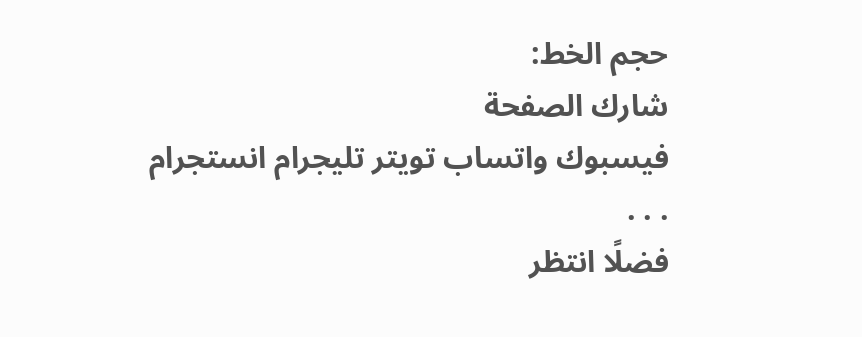حجم الخط:
شارك الصفحة
فيسبوك واتساب تويتر تليجرام انستجرام
. . .
فضلًا انتظر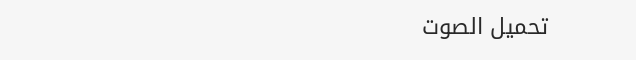تحميل الصوت